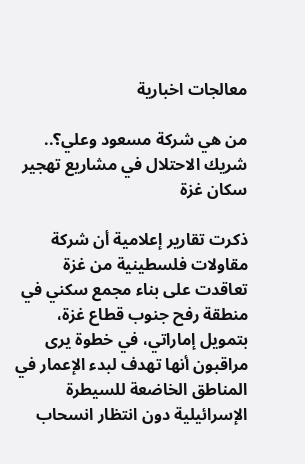معالجات اخبارية

من هي شركة مسعود وعلي؟.. شريك الاحتلال في مشاريع تهجير سكان غزة

ذكرت تقارير إعلامية أن شركة مقاولات فلسطينية من غزة تعاقدت على بناء مجمع سكني في منطقة رفح جنوب قطاع غزة، بتمويل إماراتي، في خطوة يرى مراقبون أنها تهدف لبدء الإعمار في المناطق الخاضعة للسيطرة الإسرائيلية دون انتظار انسحاب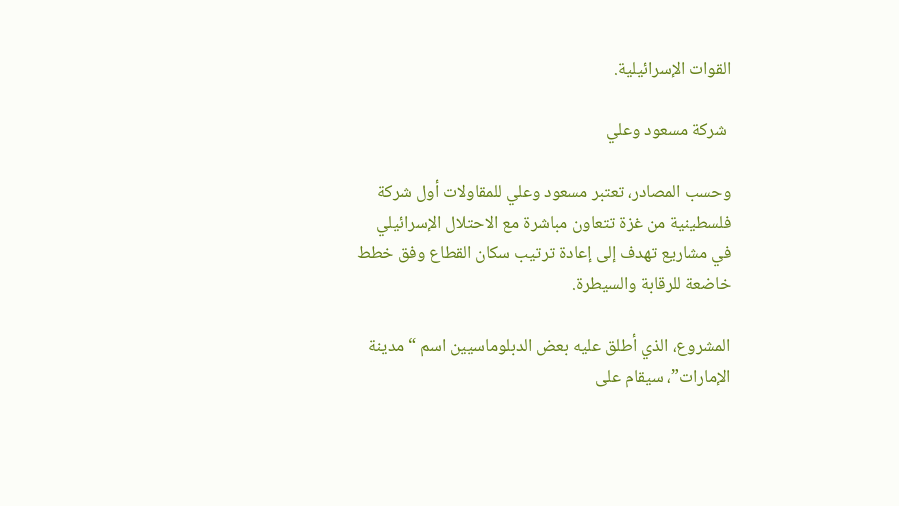القوات الإسرائيلية.

 شركة مسعود وعلي

وحسب المصادر، تعتبر مسعود وعلي للمقاولات أول شركة فلسطينية من غزة تتعاون مباشرة مع الاحتلال الإسرائيلي في مشاريع تهدف إلى إعادة ترتيب سكان القطاع وفق خطط خاضعة للرقابة والسيطرة.

المشروع، الذي أطلق عليه بعض الدبلوماسيين اسم “مدينة الإمارات”، سيقام على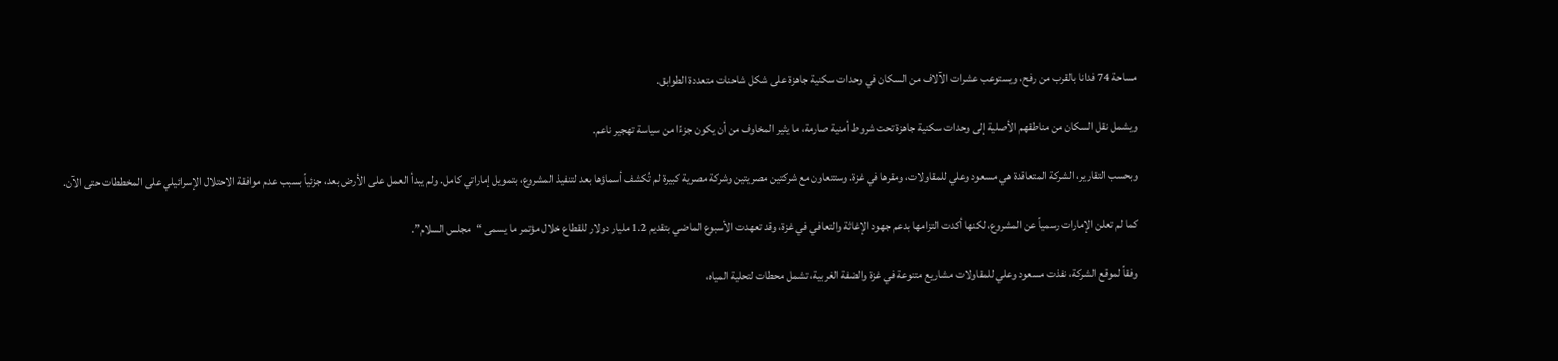مساحة 74 فدانا بالقرب من رفح، ويستوعب عشرات الآلاف من السكان في وحدات سكنية جاهزة على شكل شاحنات متعددة الطوابق.

ويشمل نقل السكان من مناطقهم الأصلية إلى وحدات سكنية جاهزة تحت شروط أمنية صارمة، ما يثير المخاوف من أن يكون جزءًا من سياسة تهجير ناعم.

وبحسب التقارير، الشركة المتعاقدة هي مسعود وعلي للمقاولات، ومقرها في غزة. وستتعاون مع شركتين مصريتين وشركة مصرية كبيرة لم تُكشف أسماؤها بعد لتنفيذ المشروع، بتمويل إماراتي كامل. ولم يبدأ العمل على الأرض بعد، جزئياً بسبب عدم موافقة الاحتلال الإسرائيلي على المخططات حتى الآن.

كما لم تعلن الإمارات رسمياً عن المشروع، لكنها أكدت التزامها بدعم جهود الإغاثة والتعافي في غزة، وقد تعهدت الأسبوع الماضي بتقديم 1.2 مليار دولار للقطاع خلال مؤتمر ما يسمى “مجلس السلام”.

وفقاً لموقع الشركة، نفذت مسعود وعلي للمقاولات مشاريع متنوعة في غزة والضفة الغربية، تشمل محطات لتحلية المياه،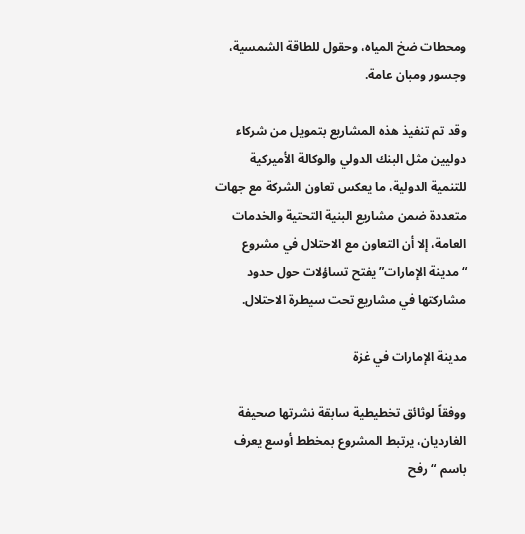ومحطات ضخ المياه، وحقول للطاقة الشمسية، وجسور ومبان عامة.

وقد تم تنفيذ هذه المشاريع بتمويل من شركاء دوليين مثل البنك الدولي والوكالة الأميركية للتنمية الدولية، ما يعكس تعاون الشركة مع جهات متعددة ضمن مشاريع البنية التحتية والخدمات العامة، إلا أن التعاون مع الاحتلال في مشروع “مدينة الإمارات” يفتح تساؤلات حول حدود مشاركتها في مشاريع تحت سيطرة الاحتلال.

مدينة الإمارات في غزة

ووفقاً لوثائق تخطيطية سابقة نشرتها صحيفة الغارديان، يرتبط المشروع بمخطط أوسع يعرف باسم “رفح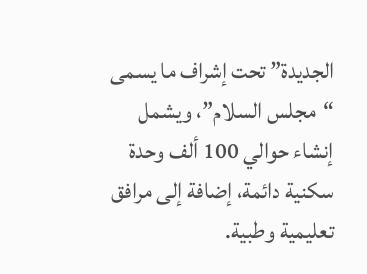الجديدة” تحت إشراف ما يسمى “مجلس السلام”، ويشمل إنشاء حوالي 100 ألف وحدة سكنية دائمة، إضافة إلى مرافق تعليمية وطبية.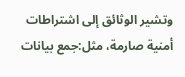وتشير الوثائق إلى اشتراطات أمنية صارمة، مثل:جمع بيانات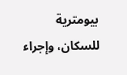بيومترية للسكان، وإجراء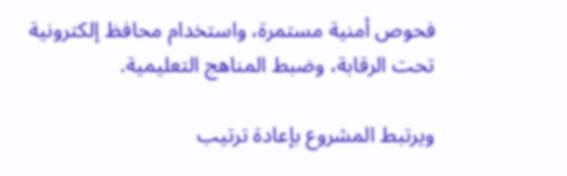فحوص أمنية مستمرة، واستخدام محافظ إلكترونية تحت الرقابة، وضبط المناهج التعليمية.

ويرتبط المشروع بإعادة ترتيب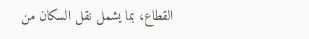القطاع، بما يشمل نقل السكان من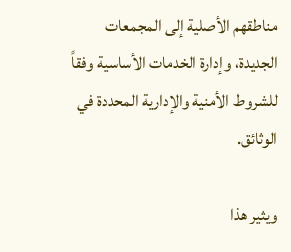مناطقهم الأصلية إلى المجمعات الجديدة، وإدارة الخدمات الأساسية وفقاً للشروط الأمنية والإدارية المحددة في الوثائق.

ويثير هذا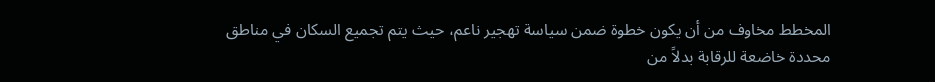المخطط مخاوف من أن يكون خطوة ضمن سياسة تهجير ناعم، حيث يتم تجميع السكان في مناطق محددة خاضعة للرقابة بدلاً من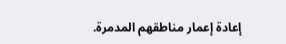إعادة إعمار مناطقهم المدمرة.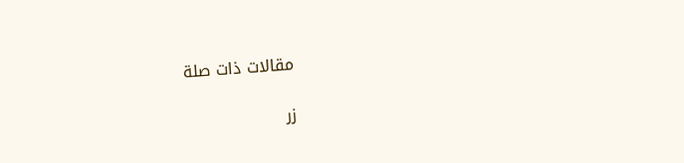مقالات ذات صلة

زر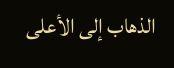الذهاب إلى الأعلى